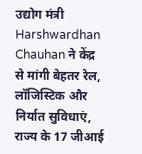उद्योग मंत्री Harshwardhan Chauhan ने केंद्र से मांगी बेहतर रेल, लॉजिस्टिक और निर्यात सुविधाएं, राज्य के 17 जीआई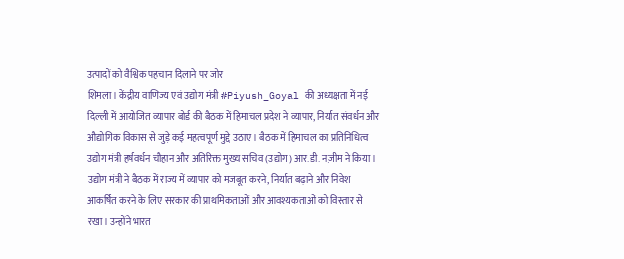उत्पादों को वैश्विक पहचान दिलाने पर जोर
शिमला। केंद्रीय वाणिज्य एवं उद्योग मंत्री #Piyush_Goyal की अध्यक्षता में नई दिल्ली में आयोजित व्यापार बोर्ड की बैठक में हिमाचल प्रदेश ने व्यापार, निर्यात संवर्धन और औद्योगिक विकास से जुड़े कई महत्वपूर्ण मुद्दे उठाए। बैठक में हिमाचल का प्रतिनिधित्व उद्योग मंत्री हर्षवर्धन चौहान और अतिरिक्त मुख्य सचिव (उद्योग) आर.डी. नज़ीम ने किया।
उद्योग मंत्री ने बैठक में राज्य में व्यापार को मजबूत करने, निर्यात बढ़ाने और निवेश आकर्षित करने के लिए सरकार की प्राथमिकताओं और आवश्यकताओं को विस्तार से रखा। उन्होंने भारत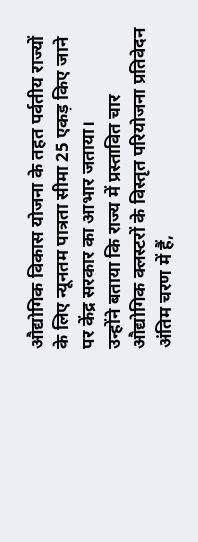औद्योगिक विकास योजना के तहत पर्वतीय राज्यों के लिए न्यूनतम पात्रता सीमा 25 एकड़ किए जाने पर केंद्र सरकार का आभार जताया।
उन्होंने बताया कि राज्य में प्रस्तावित चार औद्योगिक क्लस्टरों के विस्तृत परियोजना प्रतिवेदन अंतिम चरण में हैं,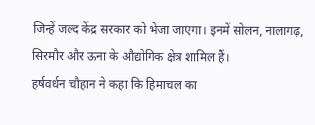जिन्हें जल्द केंद्र सरकार को भेजा जाएगा। इनमें सोलन, नालागढ़, सिरमौर और ऊना के औद्योगिक क्षेत्र शामिल हैं।
हर्षवर्धन चौहान ने कहा कि हिमाचल का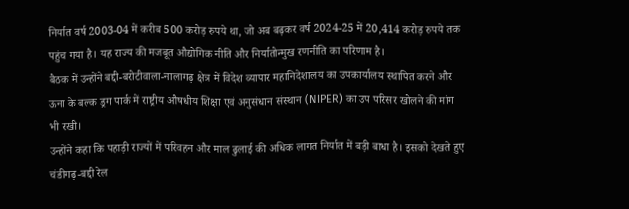निर्यात वर्ष 2003-04 में करीब 500 करोड़ रुपये था, जो अब बढ़कर वर्ष 2024-25 में 20,414 करोड़ रुपये तक पहुंच गया है। यह राज्य की मजबूत औद्योगिक नीति और निर्यातोन्मुख रणनीति का परिणाम है।
बैठक में उन्होंने बद्दी-बरोटीवाला-नालागढ़ क्षेत्र में विदेश व्यापार महानिदेशालय का उपकार्यालय स्थापित करने और ऊना के बल्क ड्रग पार्क में राष्ट्रीय औषधीय शिक्षा एवं अनुसंधान संस्थान (NIPER) का उप परिसर खोलने की मांग भी रखी।
उन्होंने कहा कि पहाड़ी राज्यों में परिवहन और माल ढुलाई की अधिक लागत निर्यात में बड़ी बाधा है। इसको देखते हुए चंडीगढ़-बद्दी रेल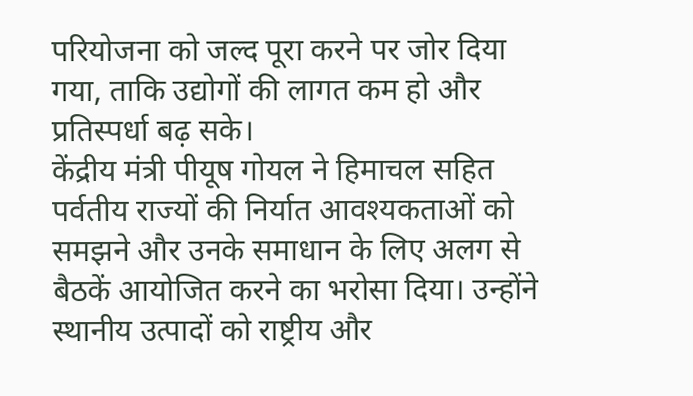परियोजना को जल्द पूरा करने पर जोर दिया गया, ताकि उद्योगों की लागत कम हो और प्रतिस्पर्धा बढ़ सके।
केंद्रीय मंत्री पीयूष गोयल ने हिमाचल सहित पर्वतीय राज्यों की निर्यात आवश्यकताओं को समझने और उनके समाधान के लिए अलग से बैठकें आयोजित करने का भरोसा दिया। उन्होंने स्थानीय उत्पादों को राष्ट्रीय और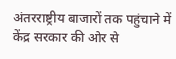अंतरराष्ट्रीय बाजारों तक पहुंचाने में केंद्र सरकार की ओर से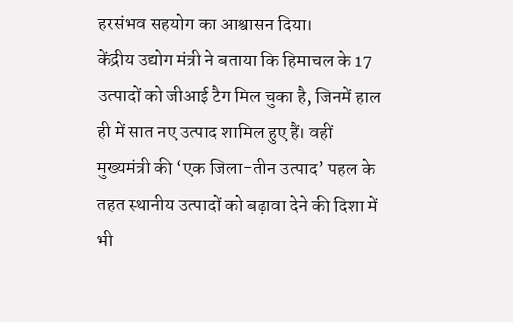हरसंभव सहयोग का आश्वासन दिया।
केंद्रीय उद्योग मंत्री ने बताया कि हिमाचल के 17 उत्पादों को जीआई टैग मिल चुका है, जिनमें हाल ही में सात नए उत्पाद शामिल हुए हैं। वहीं मुख्यमंत्री की ‘एक जिला-तीन उत्पाद’ पहल के तहत स्थानीय उत्पादों को बढ़ावा देने की दिशा में भी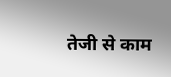तेजी से काम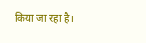किया जा रहा है।